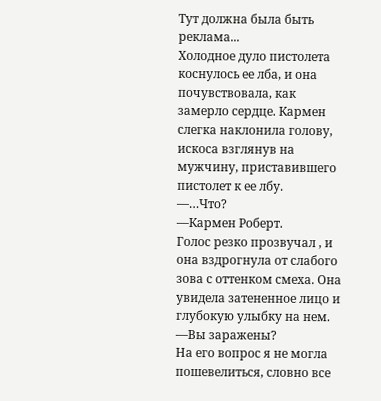Тут должна была быть реклама...
Холодное дуло пистолета коснулось ее лба, и она почувствовала, как замерло сердце. Кармен слегка наклонила голову, искоса взглянув на мужчину, приставившего пистолет к ее лбу.
—…Что?
—Кармен Роберт.
Голос резко прозвучал , и она вздрогнула от слабого зова с оттенком смеха. Она увидела затененное лицо и глубокую улыбку на нем.
—Вы заражены?
На его вопрос я не могла пошевелиться, словно все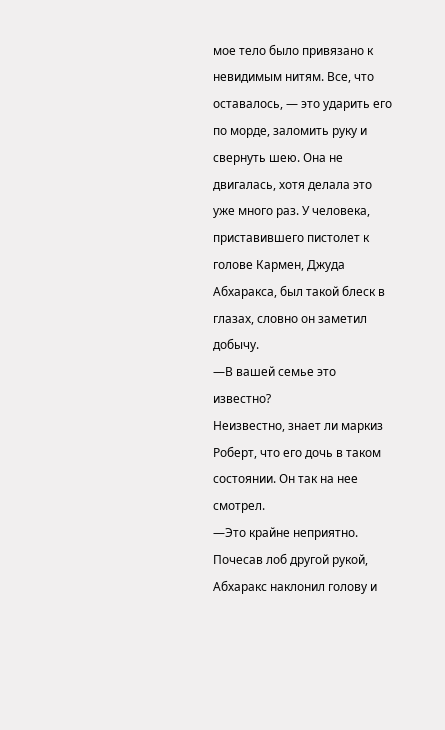мое тело было привязано к невидимым нитям. Все, что оставалось, — это ударить его по морде, заломить руку и свернуть шею. Она не двигалась, хотя делала это уже много раз. У человека, приставившего пистолет к голове Кармен, Джуда Абхаракса, был такой блеск в глазах, словно он заметил добычу.
—В вашей семье это известно?
Неизвестно, знает ли маркиз Роберт, что его дочь в таком состоянии. Он так на нее смотрел.
—Это крайне неприятно.
Почесав лоб другой рукой, Абхаракс наклонил голову и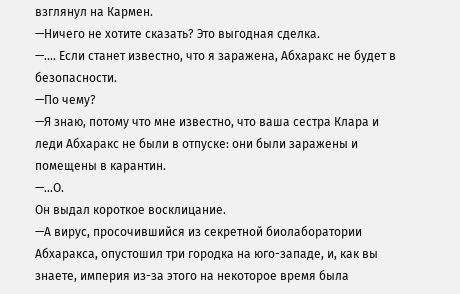взглянул на Кармен.
—Ничего не хотите сказать? Это выгодная сделка.
—.... Если станет известно, что я заражена, Абхаракс не будет в безопасности.
—По чему?
—Я знаю, потому что мне известно, что ваша сестра Клара и леди Абхаракс не были в отпуске: они были заражены и помещены в карантин.
—...О.
Он выдал короткое восклицание.
—А вирус, просочившийся из секретной биолаборатории Абхаракса, опустошил три городка на юго-западе, и, как вы знаете, империя из-за этого на некоторое время была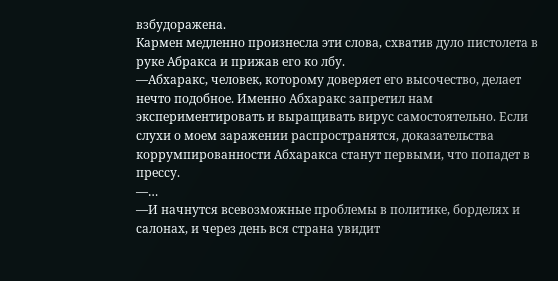взбудоражена.
Кармен медленно произнесла эти слова, схватив дуло пистолета в руке Абракса и прижав его ко лбу.
—Абхаракс, человек, которому доверяет его высочество, делает нечто подобное. Именно Абхаракс запретил нам экспериментировать и выращивать вирус самостоятельно. Если слухи о моем заражении распространятся, доказательства коррумпированности Абхаракса станут первыми, что попадет в прессу.
—…
—И начнутся всевозможные проблемы в политике, борделях и салонах, и через день вся страна увидит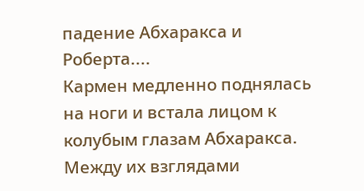падение Абхаракса и Роберта....
Кармен медленно поднялась на ноги и встала лицом к колубым глазам Абхаракса. Между их взглядами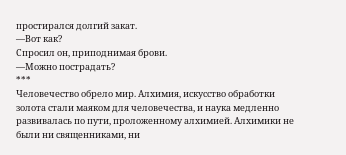простирался долгий закат.
—Вот как?
Спросил он, приподнимая брови.
—Можно пострадать?
***
Человечество обрело мир. Алхимия, искусство обработки золота стали маяком для человечества, и наука медленно развивалась по пути, проложенному алхимией. Алхимики не были ни священниками, ни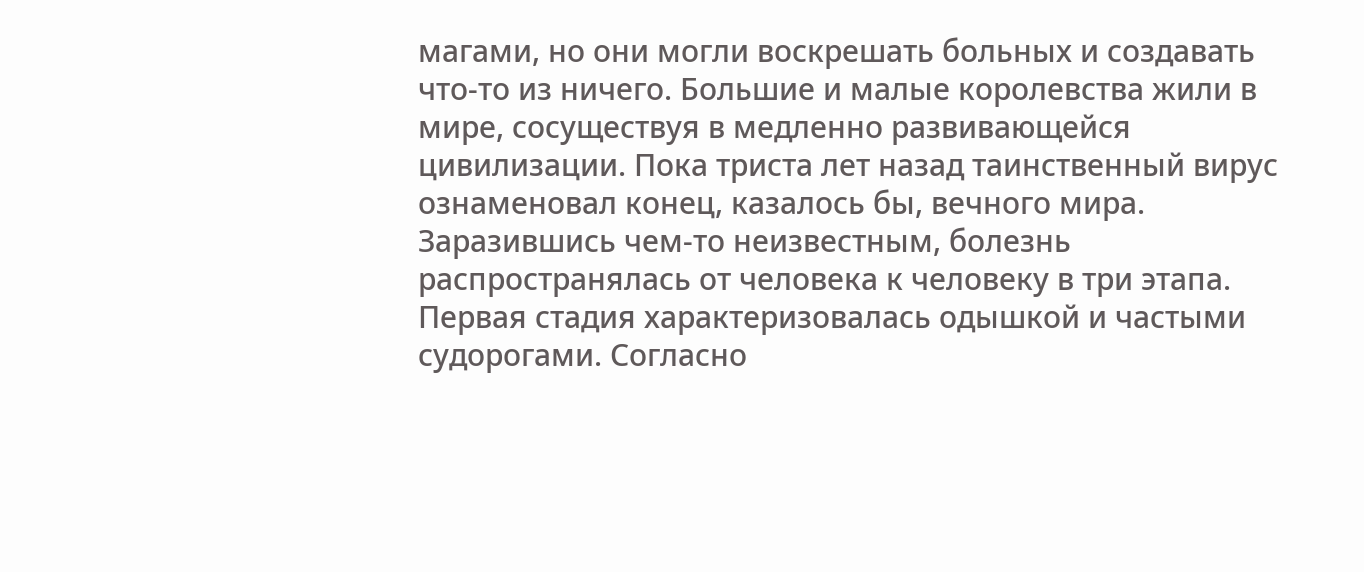магами, но они могли воскрешать больных и создавать что-то из ничего. Большие и малые королевства жили в мире, сосуществуя в медленно развивающейся цивилизации. Пока триста лет назад таинственный вирус ознаменовал конец, казалось бы, вечного мира. Заразившись чем-то неизвестным, болезнь распространялась от человека к человеку в три этапа.
Первая стадия характеризовалась одышкой и частыми судорогами. Согласно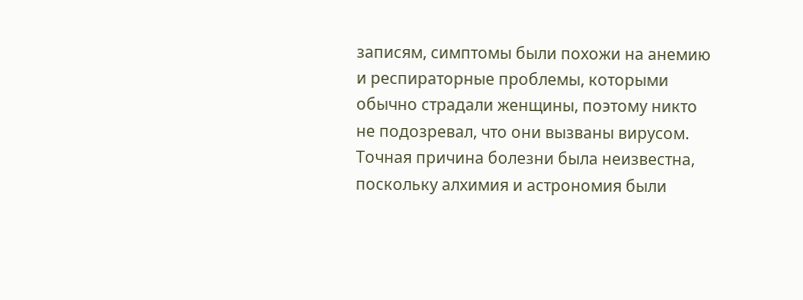записям, симптомы были похожи на анемию и респираторные проблемы, которыми обычно страдали женщины, поэтому никто не подозревал, что они вызваны вирусом. Точная причина болезни была неизвестна, поскольку алхимия и астрономия были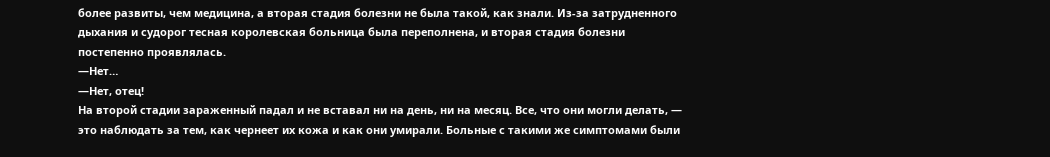более развиты, чем медицина, а вторая стадия болезни не была такой, как знали. Из-за затрудненного дыхания и судорог тесная королевская больница была переполнена, и вторая стадия болезни постепенно проявлялась.
—Нет…
—Нет, отец!
На второй стадии зараженный падал и не вставал ни на день, ни на месяц. Все, что они могли делать, — это наблюдать за тем, как чернеет их кожа и как они умирали. Больные с такими же симптомами были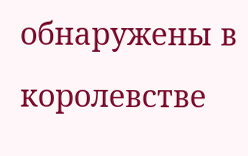обнаружены в королевстве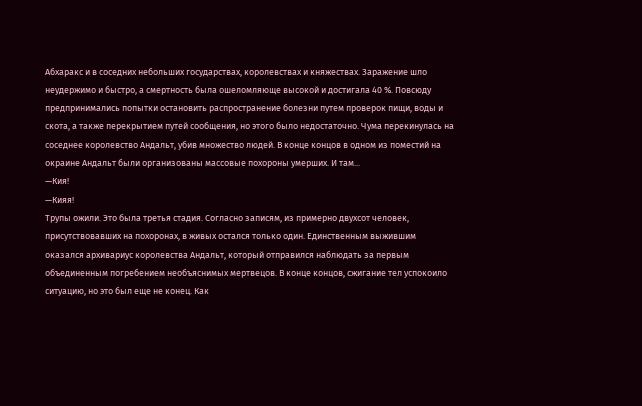Абхаракс и в соседних небольших государствах, королевствах и княжествах. Заражение шло неудержимо и быстро, а смертность была ошеломляюще высокой и достигала 40 %. Повсюду предпринимались попытки остановить распространение болезни путем проверок пищи, воды и скота, а также перекрытием путей сообщения, но этого было недостаточно. Чума перекинулась на соседнее королевство Андальт, убив множество людей. В конце концов в одном из поместий на окраине Андальт были организованы массовые похороны умерших. И там...
—Кия!
—Кияя!
Трупы ожили. Это была третья стадия. Согласно записям, из примерно двухсот человек, присутствовавших на похоронах, в живых остался только один. Единственным выжившим оказался архивариус королевства Андальт, который отправился наблюдать за первым объединенным погребением необъяснимых мертвецов. В конце концов, сжигание тел успокоило ситуацию, но это был еще не конец. Как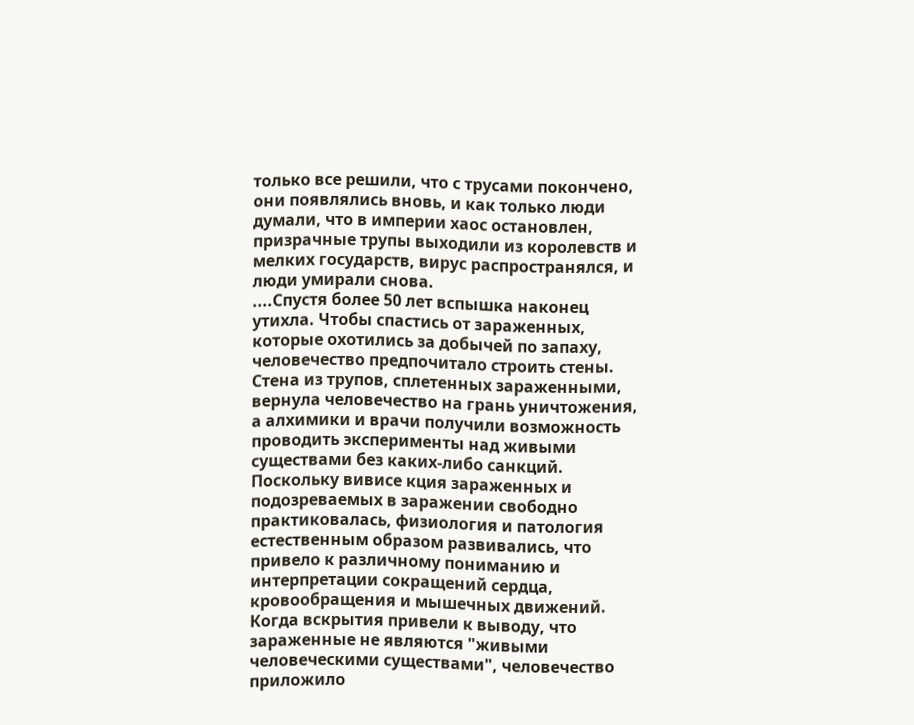только все решили, что с трусами покончено, они появлялись вновь, и как только люди думали, что в империи хаос остановлен, призрачные трупы выходили из королевств и мелких государств, вирус распространялся, и люди умирали снова.
....Спустя более 50 лет вспышка наконец утихла. Чтобы спастись от зараженных, которые охотились за добычей по запаху, человечество предпочитало строить стены. Стена из трупов, сплетенных зараженными, вернула человечество на грань уничтожения, а алхимики и врачи получили возможность проводить эксперименты над живыми существами без каких-либо санкций.
Поскольку вивисе кция зараженных и подозреваемых в заражении свободно практиковалась, физиология и патология естественным образом развивались, что привело к различному пониманию и интерпретации сокращений сердца, кровообращения и мышечных движений. Когда вскрытия привели к выводу, что зараженные не являются "живыми человеческими существами", человечество приложило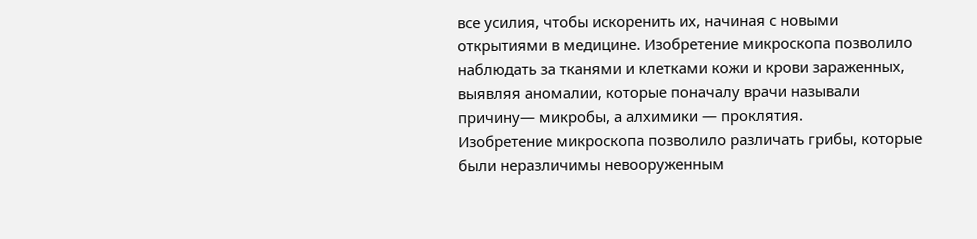все усилия, чтобы искоренить их, начиная с новыми открытиями в медицине. Изобретение микроскопа позволило наблюдать за тканями и клетками кожи и крови зараженных, выявляя аномалии, которые поначалу врачи называли причину— микробы, а алхимики — проклятия.
Изобретение микроскопа позволило различать грибы, которые были неразличимы невооруженным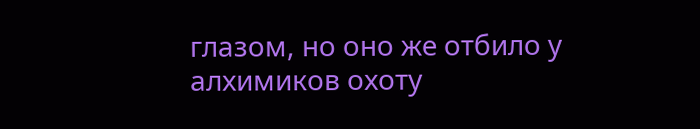глазом, но оно же отбило у алхимиков охоту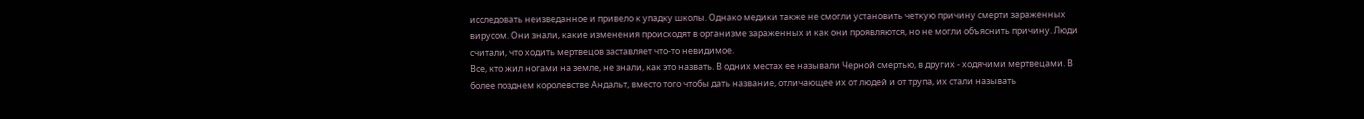исследовать неизведанное и привело к упадку школы. Однако медики также не смогли установить четкую причину смерти зараженных вирусом. Они знали, какие изменения происходят в организме зараженных и как они проявляются, но не могли объяснить причину. Люди считали, что ходить мертвецов заставляет что-то невидимое.
Все, кто жил ногами на земле, не знали, как это назвать. В одних местах ее называли Черной смертью, в других - ходячими мертвецами. В более позднем королевстве Андальт, вместо того чтобы дать название, отличающее их от людей и от трупа, их стали называть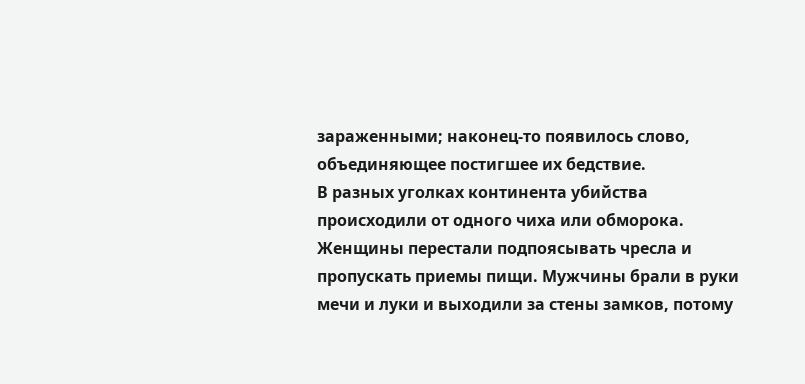зараженными; наконец-то появилось слово, объединяющее постигшее их бедствие.
В разных уголках континента убийства происходили от одного чиха или обморока. Женщины перестали подпоясывать чресла и пропускать приемы пищи. Мужчины брали в руки мечи и луки и выходили за стены замков, потому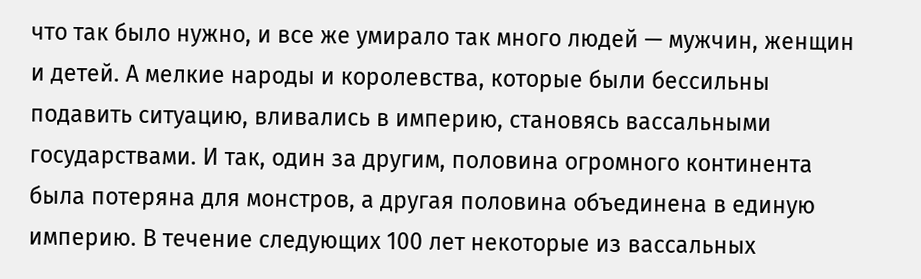что так было нужно, и все же умирало так много людей — мужчин, женщин и детей. А мелкие народы и королевства, которые были бессильны подавить ситуацию, вливались в империю, становясь вассальными государствами. И так, один за другим, половина огромного континента была потеряна для монстров, а другая половина объединена в единую империю. В течение следующих 100 лет некоторые из вассальных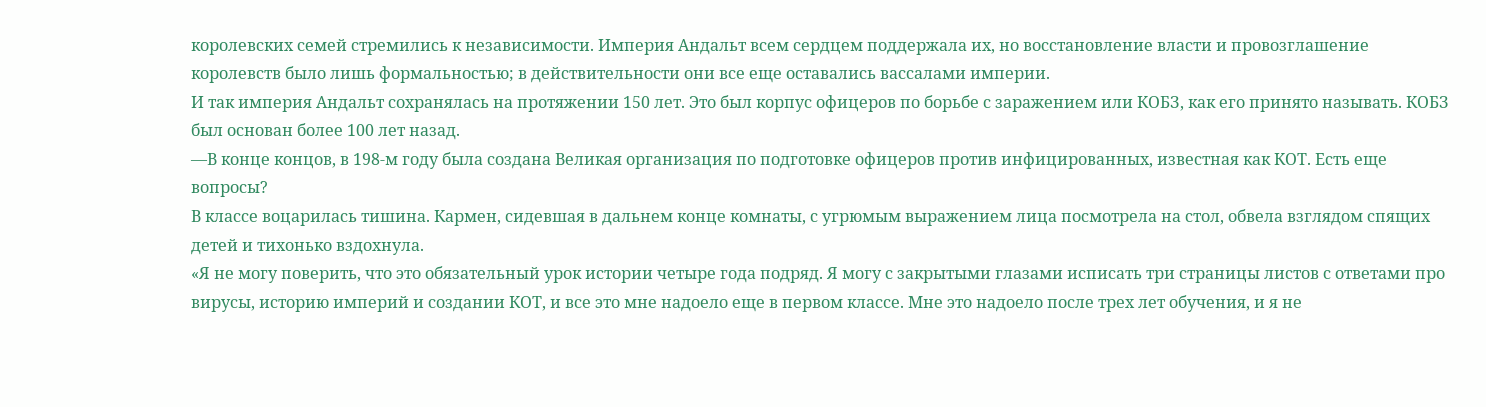королевских семей стремились к независимости. Империя Андальт всем сердцем поддержала их, но восстановление власти и провозглашение королевств было лишь формальностью; в действительности они все еще оставались вассалами империи.
И так империя Андальт сохранялась на протяжении 150 лет. Это был корпус офицеров по борьбе с заражением или КОБЗ, как его принято называть. КОБЗ был основан более 100 лет назад.
—В конце концов, в 198-м году была создана Великая организация по подготовке офицеров против инфицированных, известная как КОТ. Есть еще вопросы?
В классе воцарилась тишина. Кармен, сидевшая в дальнем конце комнаты, с угрюмым выражением лица посмотрела на стол, обвела взглядом спящих детей и тихонько вздохнула.
«Я не могу поверить, что это обязательный урок истории четыре года подряд. Я могу с закрытыми глазами исписать три страницы листов с ответами про вирусы, историю империй и создании КОТ, и все это мне надоело еще в первом классе. Мне это надоело после трех лет обучения, и я не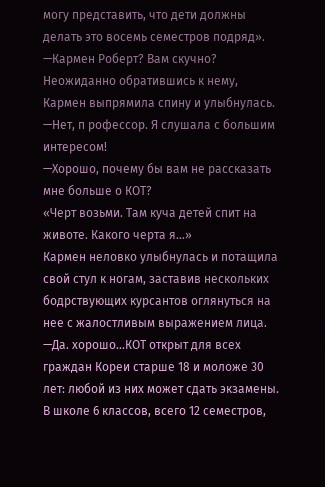могу представить, что дети должны делать это восемь семестров подряд».
—Кармен Роберт? Вам скучно?
Неожиданно обратившись к нему, Кармен выпрямила спину и улыбнулась.
—Нет, п рофессор. Я слушала с большим интересом!
—Хорошо, почему бы вам не рассказать мне больше о КОТ?
«Черт возьми. Там куча детей спит на животе. Какого черта я...»
Кармен неловко улыбнулась и потащила свой стул к ногам, заставив нескольких бодрствующих курсантов оглянуться на нее с жалостливым выражением лица.
—Да. хорошо...КОТ открыт для всех граждан Кореи старше 18 и моложе 30 лет: любой из них может сдать экзамены. В школе 6 классов, всего 12 семестров,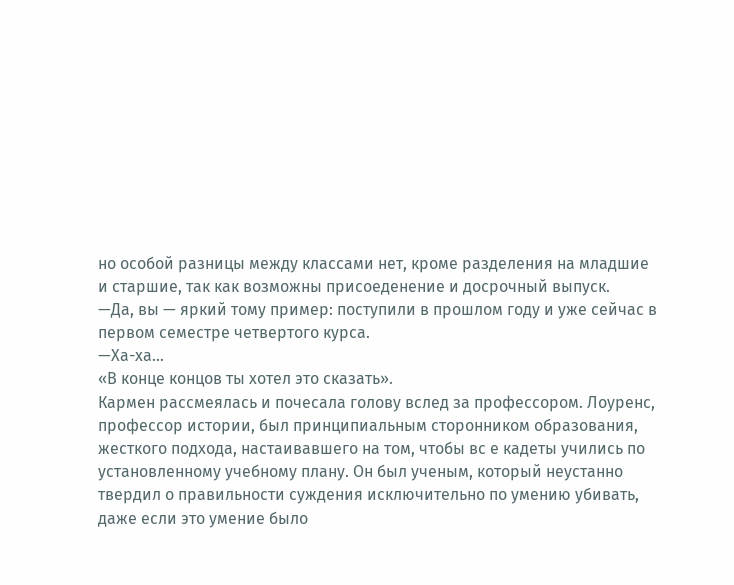но особой разницы между классами нет, кроме разделения на младшие и старшие, так как возможны присоеденение и досрочный выпуск.
—Да, вы — яркий тому пример: поступили в прошлом году и уже сейчас в первом семестре четвертого курса.
—Ха-ха…
«В конце концов ты хотел это сказать».
Кармен рассмеялась и почесала голову вслед за профессором. Лоуренс, профессор истории, был принципиальным сторонником образования, жесткого подхода, настаивавшего на том, чтобы вс е кадеты учились по установленному учебному плану. Он был ученым, который неустанно твердил о правильности суждения исключительно по умению убивать, даже если это умение было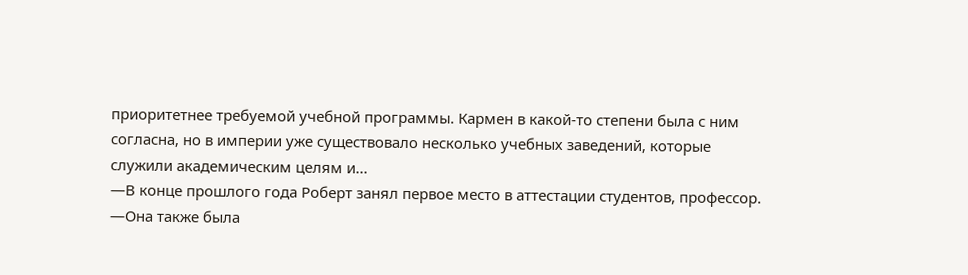приоритетнее требуемой учебной программы. Кармен в какой-то степени была с ним согласна, но в империи уже существовало несколько учебных заведений, которые служили академическим целям и...
—В конце прошлого года Роберт занял первое место в аттестации студентов, профессор.
—Она также была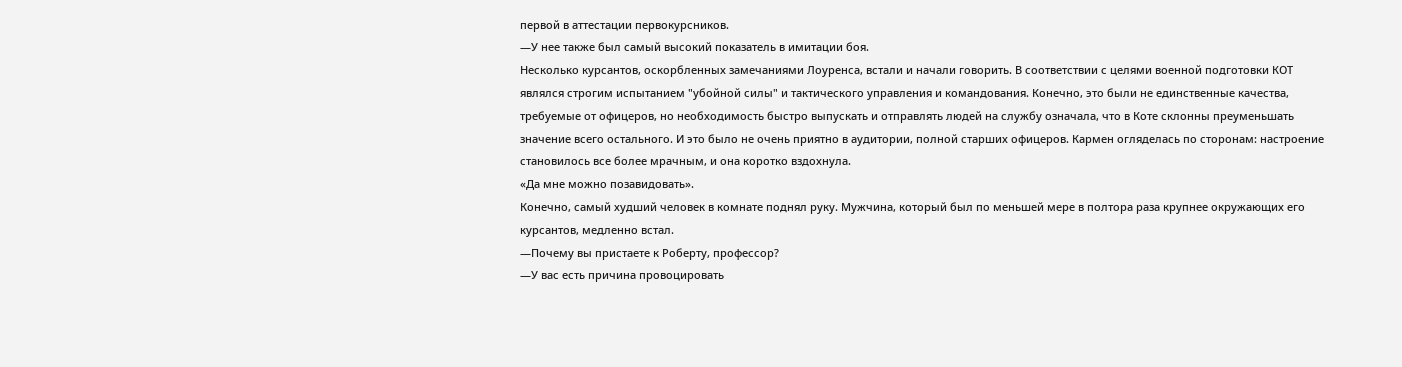первой в аттестации первокурсников.
—У нее также был самый высокий показатель в имитации боя.
Несколько курсантов, оскорбленных замечаниями Лоуренса, встали и начали говорить. В соответствии с целями военной подготовки КОТ являлся строгим испытанием "убойной силы" и тактического управления и командования. Конечно, это были не единственные качества, требуемые от офицеров, но необходимость быстро выпускать и отправлять людей на службу означала, что в Коте склонны преуменьшать значение всего остального. И это было не очень приятно в аудитории, полной старших офицеров. Кармен огляделась по сторонам: настроение становилось все более мрачным, и она коротко вздохнула.
«Да мне можно позавидовать».
Конечно, самый худший человек в комнате поднял руку. Мужчина, который был по меньшей мере в полтора раза крупнее окружающих его курсантов, медленно встал.
—Почему вы пристаете к Роберту, профессор?
—У вас есть причина провоцировать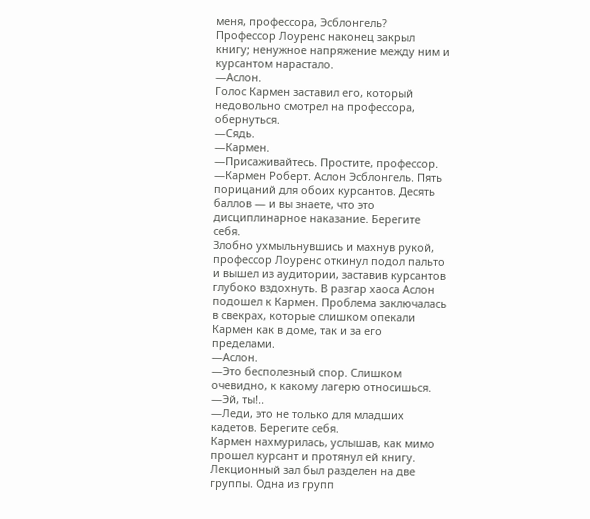меня, профессора, Эсблонгель?
Профессор Лоуренс наконец закрыл книгу; ненужное напряжение между ним и курсантом нарастало.
—Аслон.
Голос Кармен заставил его, который недовольно смотрел на профессора, обернуться.
—Сядь.
—Кармен.
—Присаживайтесь. Простите, профессор.
—Кармен Роберт. Аслон Эсблонгель. Пять порицаний для обоих курсантов. Десять баллов — и вы знаете, что это дисциплинарное наказание. Берегите себя.
Злобно ухмыльнувшись и махнув рукой, профессор Лоуренс откинул подол пальто и вышел из аудитории, заставив курсантов глубоко вздохнуть. В разгар хаоса Аслон подошел к Кармен. Проблема заключалась в свекрах, которые слишком опекали Кармен как в доме, так и за его пределами.
—Аслон.
—Это бесполезный спор. Слишком очевидно, к какому лагерю относишься.
—Эй, ты!..
—Леди, это не только для младших кадетов. Берегите себя.
Кармен нахмурилась, услышав, как мимо прошел курсант и протянул ей книгу. Лекционный зал был разделен на две группы. Одна из групп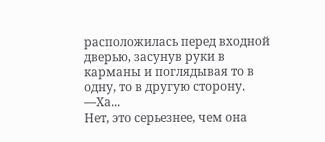расположилась перед входной дверью, засунув руки в карманы и поглядывая то в одну, то в другую сторону.
—Ха...
Нет, это серьезнее, чем она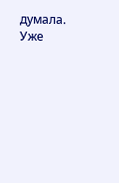думала.
Уже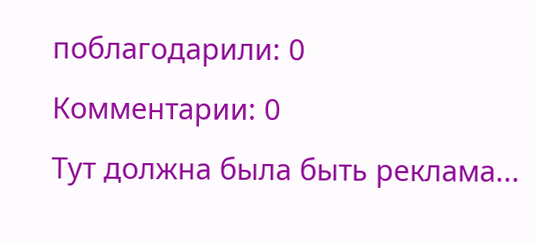поблагодарили: 0
Комментарии: 0
Тут должна была быть реклама...